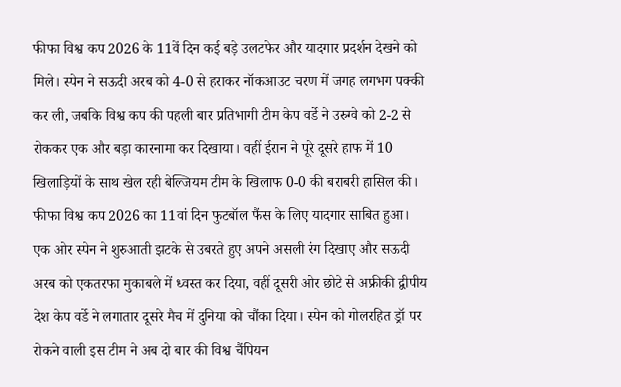फीफा विश्व कप 2026 के 11वें दिन कई बड़े उलटफेर और यादगार प्रदर्शन देखने को मिले। स्पेन ने सऊदी अरब को 4-0 से हराकर नॉकआउट चरण में जगह लगभग पक्की कर ली, जबकि विश्व कप की पहली बार प्रतिभागी टीम केप वर्डे ने उरुग्वे को 2-2 से रोककर एक और बड़ा कारनामा कर दिखाया। वहीं ईरान ने पूरे दूसरे हाफ में 10 खिलाड़ियों के साथ खेल रही बेल्जियम टीम के खिलाफ 0-0 की बराबरी हासिल की।
फीफा विश्व कप 2026 का 11वां दिन फुटबॉल फैंस के लिए यादगार साबित हुआ। एक ओर स्पेन ने शुरुआती झटके से उबरते हुए अपने असली रंग दिखाए और सऊदी अरब को एकतरफा मुकाबले में ध्वस्त कर दिया, वहीं दूसरी ओर छोटे से अफ्रीकी द्वीपीय देश केप वर्डे ने लगातार दूसरे मैच में दुनिया को चौंका दिया। स्पेन को गोलरहित ड्रॉ पर रोकने वाली इस टीम ने अब दो बार की विश्व चैंपियन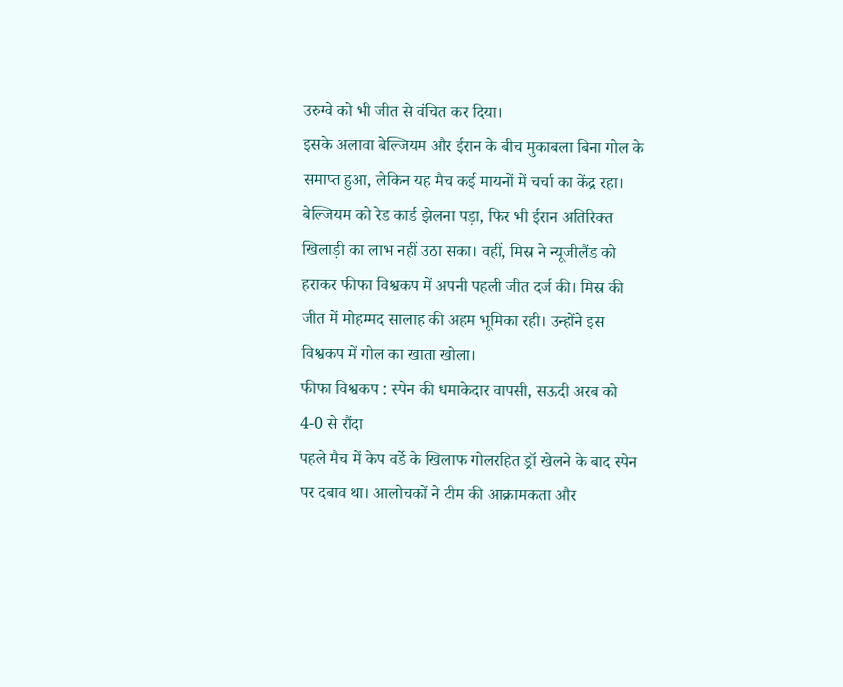उरुग्वे को भी जीत से वंचित कर दिया।
इसके अलावा बेल्जियम और ईरान के बीच मुकाबला बिना गोल के समाप्त हुआ, लेकिन यह मैच कई मायनों में चर्चा का केंद्र रहा। बेल्जियम को रेड कार्ड झेलना पड़ा, फिर भी ईरान अतिरिक्त खिलाड़ी का लाभ नहीं उठा सका। वहीं, मिस्र ने न्यूजीलैंड को हराकर फीफा विश्वकप में अपनी पहली जीत दर्ज की। मिस्र की जीत में मोहम्मद सालाह की अहम भूमिका रही। उन्होंने इस विश्वकप में गोल का खाता खोला।
फीफा विश्वकप : स्पेन की धमाकेदार वापसी, सऊदी अरब को 4-0 से रौंदा
पहले मैच में केप वर्डे के खिलाफ गोलरहित ड्रॉ खेलने के बाद स्पेन पर दबाव था। आलोचकों ने टीम की आक्रामकता और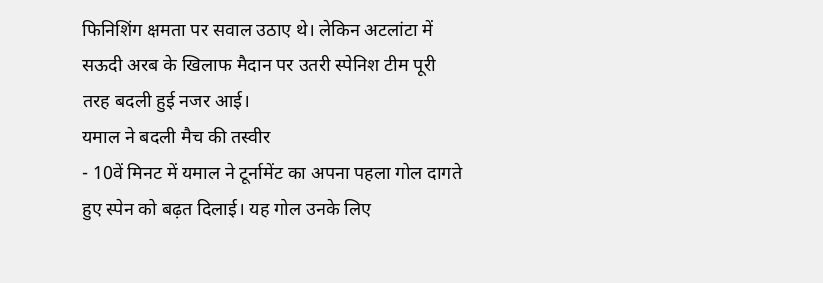फिनिशिंग क्षमता पर सवाल उठाए थे। लेकिन अटलांटा में सऊदी अरब के खिलाफ मैदान पर उतरी स्पेनिश टीम पूरी तरह बदली हुई नजर आई।
यमाल ने बदली मैच की तस्वीर
- 10वें मिनट में यमाल ने टूर्नामेंट का अपना पहला गोल दागते हुए स्पेन को बढ़त दिलाई। यह गोल उनके लिए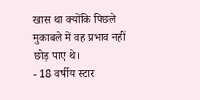खास था क्योंकि पिछले मुकाबले में वह प्रभाव नहीं छोड़ पाए थे।
- 18 वर्षीय स्टार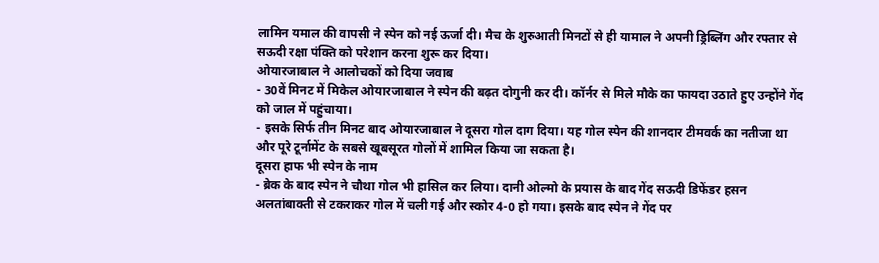लामिन यमाल की वापसी ने स्पेन को नई ऊर्जा दी। मैच के शुरुआती मिनटों से ही यामाल ने अपनी ड्रिब्लिंग और रफ्तार से सऊदी रक्षा पंक्ति को परेशान करना शुरू कर दिया।
ओयारजाबाल ने आलोचकों को दिया जवाब
- 30वें मिनट में मिकेल ओयारजाबाल ने स्पेन की बढ़त दोगुनी कर दी। कॉर्नर से मिले मौके का फायदा उठाते हुए उन्होंने गेंद को जाल में पहुंचाया।
- इसके सिर्फ तीन मिनट बाद ओयारजाबाल ने दूसरा गोल दाग दिया। यह गोल स्पेन की शानदार टीमवर्क का नतीजा था और पूरे टूर्नामेंट के सबसे खूबसूरत गोलों में शामिल किया जा सकता है।
दूसरा हाफ भी स्पेन के नाम
- ब्रेक के बाद स्पेन ने चौथा गोल भी हासिल कर लिया। दानी ओल्मो के प्रयास के बाद गेंद सऊदी डिफेंडर हसन अलतांबाक्ती से टकराकर गोल में चली गई और स्कोर 4-0 हो गया। इसके बाद स्पेन ने गेंद पर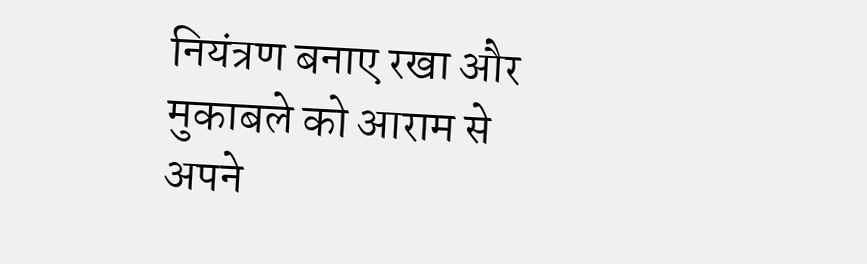नियंत्रण बनाए रखा और मुकाबले को आराम से अपने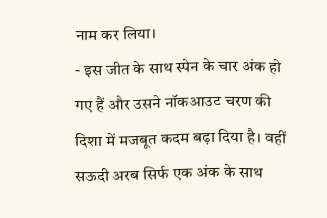नाम कर लिया।
- इस जीत के साथ स्पेन के चार अंक हो गए हैं और उसने नॉकआउट चरण की दिशा में मजबूत कदम बढ़ा दिया है। वहीं सऊदी अरब सिर्फ एक अंक के साथ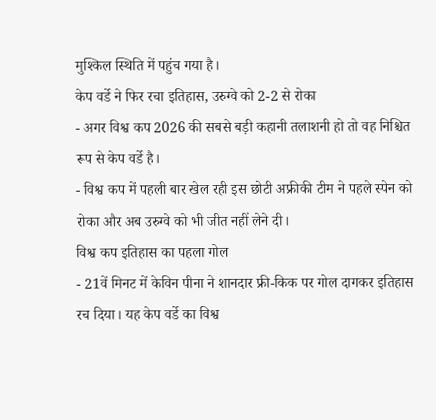मुश्किल स्थिति में पहुंच गया है।
केप वर्डे ने फिर रचा इतिहास, उरुग्वे को 2-2 से रोका
- अगर विश्व कप 2026 की सबसे बड़ी कहानी तलाशनी हो तो वह निश्चित रूप से केप वर्डे है।
- विश्व कप में पहली बार खेल रही इस छोटी अफ्रीकी टीम ने पहले स्पेन को रोका और अब उरुग्वे को भी जीत नहीं लेने दी।
विश्व कप इतिहास का पहला गोल
- 21वें मिनट में केविन पीना ने शानदार फ्री-किक पर गोल दागकर इतिहास रच दिया। यह केप वर्डे का विश्व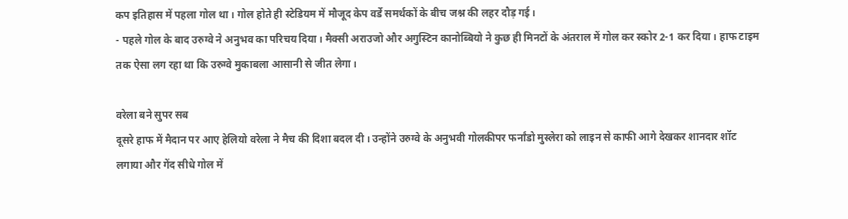कप इतिहास में पहला गोल था। गोल होते ही स्टेडियम में मौजूद केप वर्डे समर्थकों के बीच जश्न की लहर दौड़ गई।
- पहले गोल के बाद उरुग्वे ने अनुभव का परिचय दिया। मैक्सी अराउजो और अगुस्टिन कानोब्बियो ने कुछ ही मिनटों के अंतराल में गोल कर स्कोर 2-1 कर दिया। हाफ टाइम तक ऐसा लग रहा था कि उरुग्वे मुकाबला आसानी से जीत लेगा।

वरेला बने सुपर सब
दूसरे हाफ में मैदान पर आए हेलियो वरेला ने मैच की दिशा बदल दी। उन्होंने उरुग्वे के अनुभवी गोलकीपर फर्नांडो मुस्लेरा को लाइन से काफी आगे देखकर शानदार शॉट लगाया और गेंद सीधे गोल में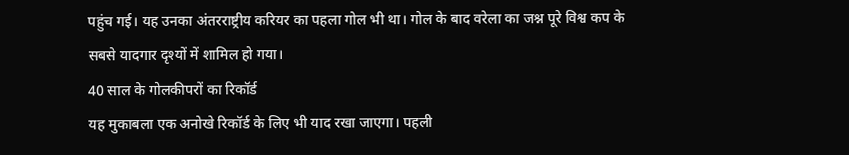पहुंच गई। यह उनका अंतरराष्ट्रीय करियर का पहला गोल भी था। गोल के बाद वरेला का जश्न पूरे विश्व कप के सबसे यादगार दृश्यों में शामिल हो गया।
40 साल के गोलकीपरों का रिकॉर्ड
यह मुकाबला एक अनोखे रिकॉर्ड के लिए भी याद रखा जाएगा। पहली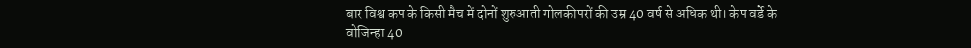बार विश्व कप के किसी मैच में दोनों शुरुआती गोलकीपरों की उम्र 40 वर्ष से अधिक थी। केप वर्डे के वोजिन्हा 40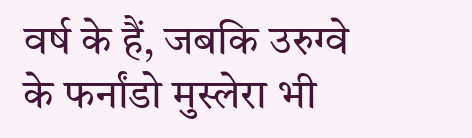वर्ष के हैं, जबकि उरुग्वे के फर्नांडो मुस्लेरा भी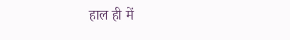हाल ही में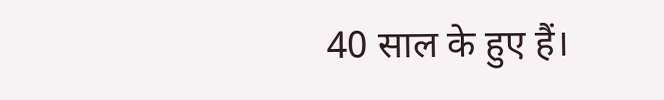40 साल के हुए हैं।